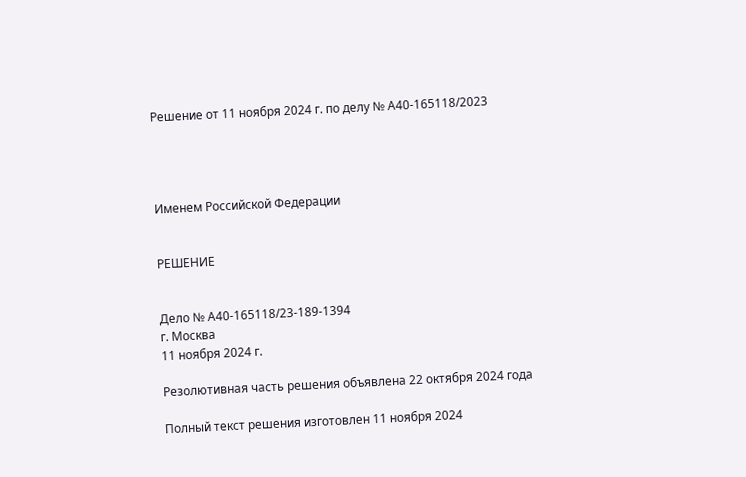Решение от 11 ноября 2024 г. по делу № А40-165118/2023




Именем Российской Федерации


РЕШЕНИЕ


Дело № А40-165118/23-189-1394
г. Москва
11 ноября 2024 г.

Резолютивная часть решения объявлена 22 октября 2024 года

Полный текст решения изготовлен 11 ноября 2024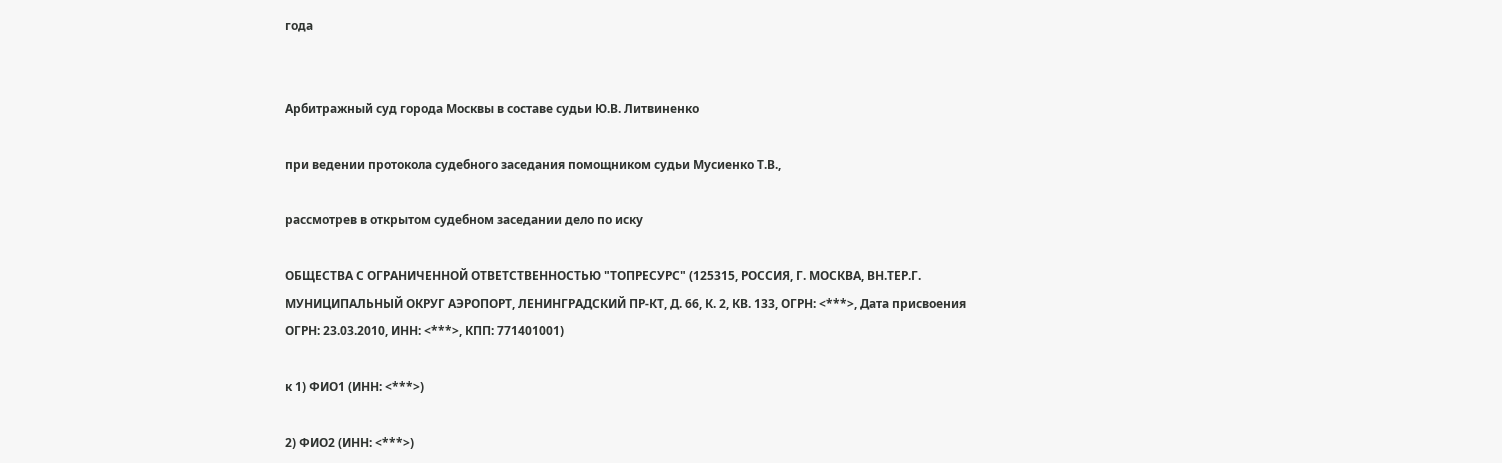года


Арбитражный суд города Москвы в составе судьи Ю.В. Литвиненко

при ведении протокола судебного заседания помощником судьи Мусиенко Т.В.,

рассмотрев в открытом судебном заседании дело по иску

ОБЩЕСТВА С ОГРАНИЧЕННОЙ ОТВЕТСТВЕННОСТЬЮ "ТОПРЕСУРС" (125315, РОССИЯ, Г. МОСКВА, ВН.ТЕР.Г. МУНИЦИПАЛЬНЫЙ ОКРУГ АЭРОПОРТ, ЛЕНИНГРАДСКИЙ ПР-КТ, Д. 66, К. 2, КВ. 133, ОГРН: <***>, Дата присвоения ОГРН: 23.03.2010, ИНН: <***>, КПП: 771401001)

к 1) ФИО1 (ИНН: <***>)

2) ФИО2 (ИНН: <***>)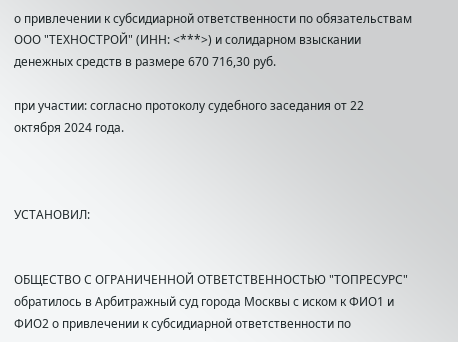о привлечении к субсидиарной ответственности по обязательствам ООО "ТЕХНОСТРОЙ" (ИНН: <***>) и солидарном взыскании денежных средств в размере 670 716,30 руб.

при участии: согласно протоколу судебного заседания от 22 октября 2024 года.



УСТАНОВИЛ:


ОБЩЕСТВО С ОГРАНИЧЕННОЙ ОТВЕТСТВЕННОСТЬЮ "ТОПРЕСУРС" обратилось в Арбитражный суд города Москвы с иском к ФИО1 и ФИО2 о привлечении к субсидиарной ответственности по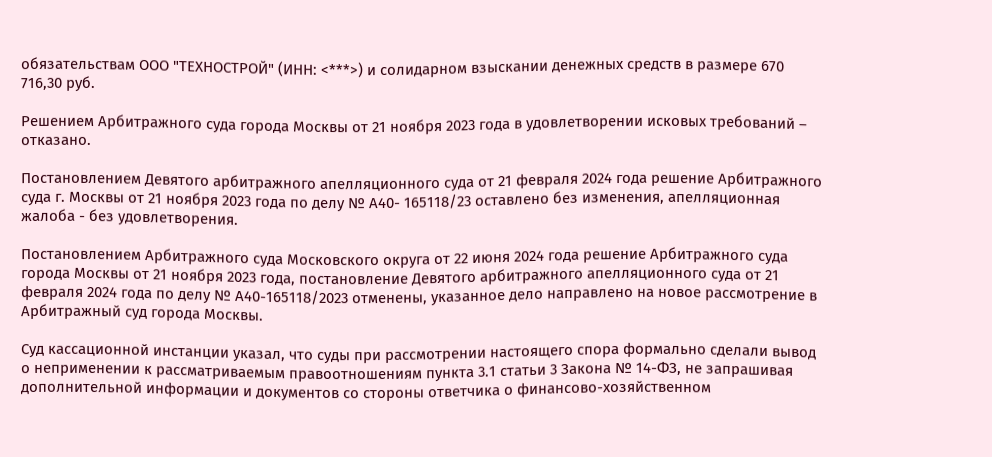обязательствам ООО "ТЕХНОСТРОЙ" (ИНН: <***>) и солидарном взыскании денежных средств в размере 670 716,30 руб.

Решением Арбитражного суда города Москвы от 21 ноября 2023 года в удовлетворении исковых требований – отказано.

Постановлением Девятого арбитражного апелляционного суда от 21 февраля 2024 года решение Арбитражного суда г. Москвы от 21 ноября 2023 года по делу № А40- 165118/23 оставлено без изменения, апелляционная жалоба - без удовлетворения.

Постановлением Арбитражного суда Московского округа от 22 июня 2024 года решение Арбитражного суда города Москвы от 21 ноября 2023 года, постановление Девятого арбитражного апелляционного суда от 21 февраля 2024 года по делу № А40-165118/2023 отменены, указанное дело направлено на новое рассмотрение в Арбитражный суд города Москвы.

Суд кассационной инстанции указал, что суды при рассмотрении настоящего спора формально сделали вывод о неприменении к рассматриваемым правоотношениям пункта 3.1 статьи 3 Закона № 14-ФЗ, не запрашивая дополнительной информации и документов со стороны ответчика о финансово-хозяйственном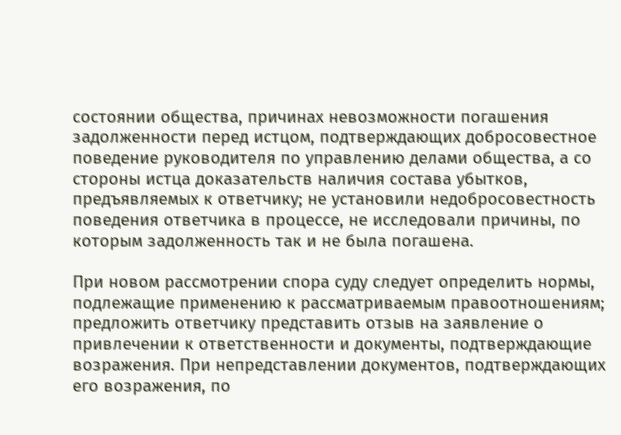состоянии общества, причинах невозможности погашения задолженности перед истцом, подтверждающих добросовестное поведение руководителя по управлению делами общества, а со стороны истца доказательств наличия состава убытков, предъявляемых к ответчику; не установили недобросовестность поведения ответчика в процессе, не исследовали причины, по которым задолженность так и не была погашена.

При новом рассмотрении спора суду следует определить нормы, подлежащие применению к рассматриваемым правоотношениям; предложить ответчику представить отзыв на заявление о привлечении к ответственности и документы, подтверждающие возражения. При непредставлении документов, подтверждающих его возражения, по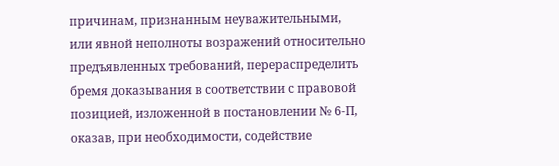причинам, признанным неуважительными, или явной неполноты возражений относительно предъявленных требований, перераспределить бремя доказывания в соответствии с правовой позицией, изложенной в постановлении № 6-П, оказав, при необходимости, содействие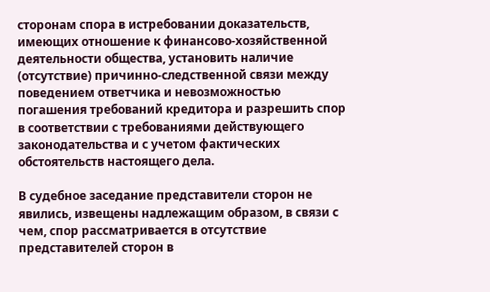сторонам спора в истребовании доказательств, имеющих отношение к финансово-хозяйственной деятельности общества, установить наличие (отсутствие) причинно-следственной связи между поведением ответчика и невозможностью погашения требований кредитора и разрешить спор в соответствии с требованиями действующего законодательства и с учетом фактических обстоятельств настоящего дела.

В судебное заседание представители сторон не явились, извещены надлежащим образом, в связи с чем, спор рассматривается в отсутствие представителей сторон в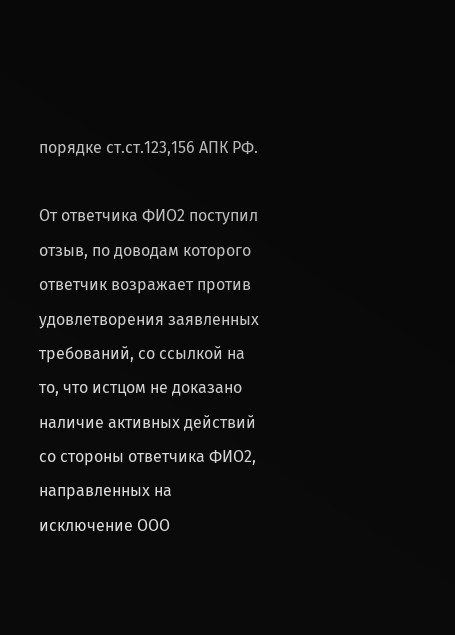порядке ст.ст.123,156 АПК РФ.

От ответчика ФИО2 поступил отзыв, по доводам которого ответчик возражает против удовлетворения заявленных требований, со ссылкой на то, что истцом не доказано наличие активных действий со стороны ответчика ФИО2, направленных на исключение ООО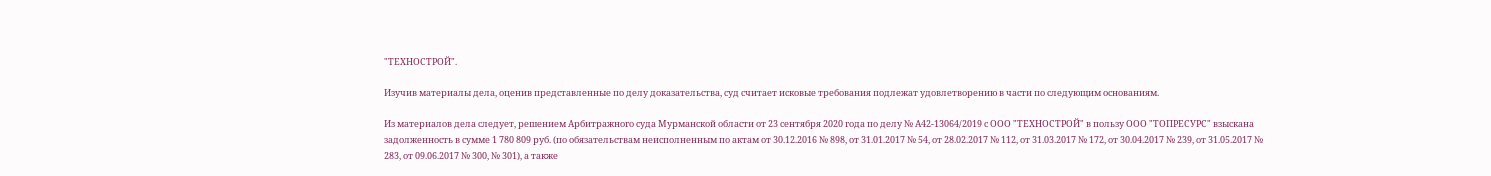"ТЕХНОСТРОЙ".

Изучив материалы дела, оценив представленные по делу доказательства, суд считает исковые требования подлежат удовлетворению в части по следующим основаниям.

Из материалов дела следует, решением Арбитражного суда Мурманской области от 23 сентября 2020 года по делу № А42-13064/2019 с ООО "ТЕХНОСТРОЙ" в пользу ООО "ТОПРЕСУРС" взыскана задолженность в сумме 1 780 809 руб. (по обязательствам неисполненным по актам от 30.12.2016 № 898, от 31.01.2017 № 54, от 28.02.2017 № 112, от 31.03.2017 № 172, от 30.04.2017 № 239, от 31.05.2017 № 283, от 09.06.2017 № 300, № 301), а также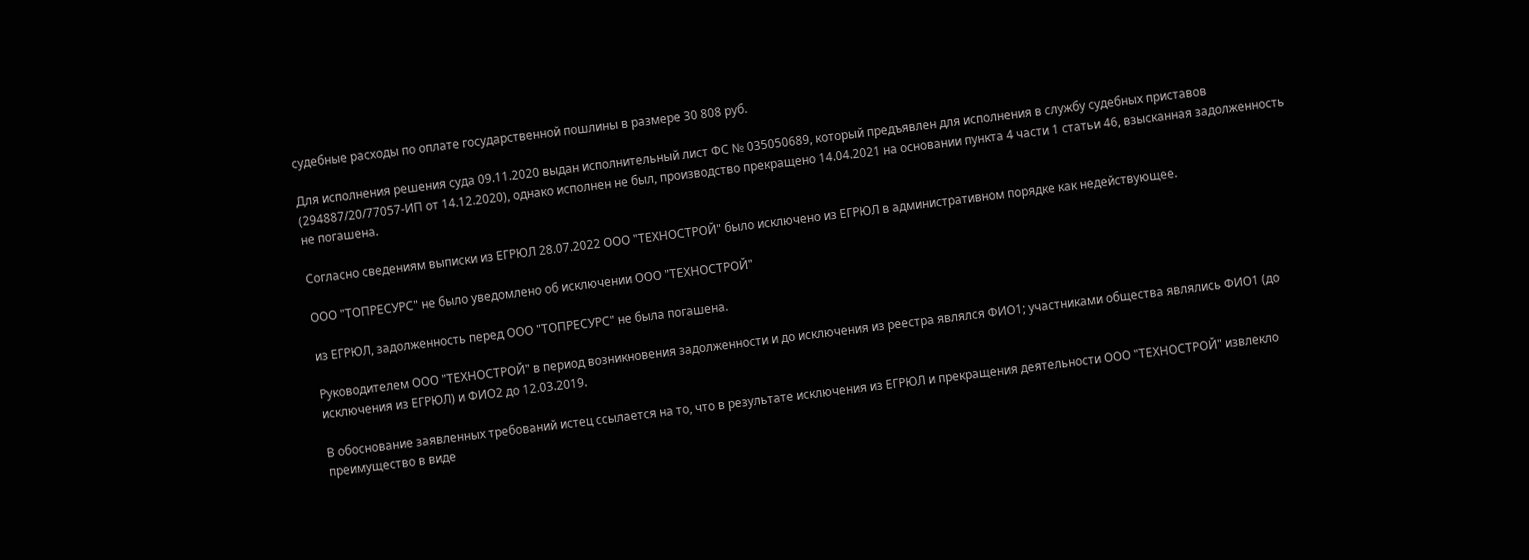судебные расходы по оплате государственной пошлины в размере 30 808 руб.

Для исполнения решения суда 09.11.2020 выдан исполнительный лист ФС № 035050689, который предъявлен для исполнения в службу судебных приставов (294887/20/77057-ИП от 14.12.2020), однако исполнен не был, производство прекращено 14.04.2021 на основании пункта 4 части 1 статьи 46, взысканная задолженность не погашена.

Согласно сведениям выписки из ЕГРЮЛ 28.07.2022 ООО "ТЕХНОСТРОЙ" было исключено из ЕГРЮЛ в административном порядке как недействующее.

ООО "ТОПРЕСУРС" не было уведомлено об исключении ООО "ТЕХНОСТРОЙ"

из ЕГРЮЛ, задолженность перед ООО "ТОПРЕСУРС" не была погашена.

Руководителем ООО "ТЕХНОСТРОЙ" в период возникновения задолженности и до исключения из реестра являлся ФИО1; участниками общества являлись ФИО1 (до исключения из ЕГРЮЛ) и ФИО2 до 12.03.2019.

В обоснование заявленных требований истец ссылается на то, что в результате исключения из ЕГРЮЛ и прекращения деятельности ООО "ТЕХНОСТРОЙ" извлекло преимущество в виде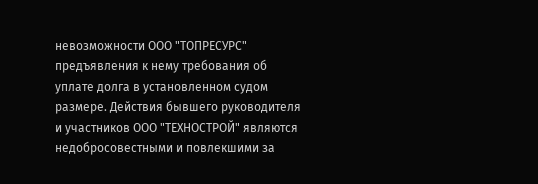невозможности ООО "ТОПРЕСУРС" предъявления к нему требования об уплате долга в установленном судом размере. Действия бывшего руководителя и участников ООО "ТЕХНОСТРОЙ" являются недобросовестными и повлекшими за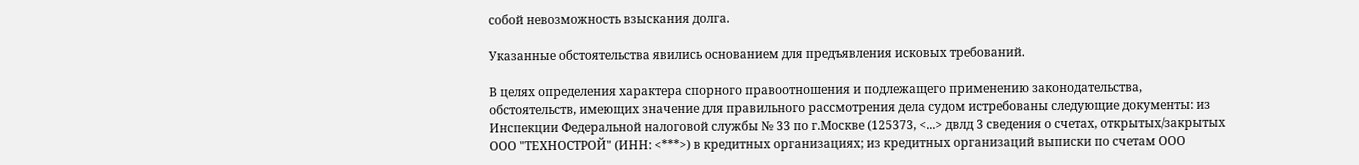собой невозможность взыскания долга.

Указанные обстоятельства явились основанием для предъявления исковых требований.

В целях определения характера спорного правоотношения и подлежащего применению законодательства, обстоятельств, имеющих значение для правильного рассмотрения дела судом истребованы следующие документы: из Инспекции Федеральной налоговой службы № 33 по г.Москве (125373, <...> двлд 3 сведения о счетах, открытых/закрытых ООО "ТЕХНОСТРОЙ" (ИНН: <***>) в кредитных организациях; из кредитных организаций выписки по счетам ООО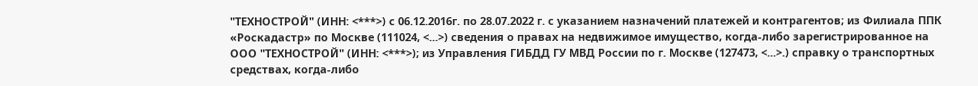"ТЕХНОСТРОЙ" (ИНН: <***>) с 06.12.2016г. по 28.07.2022 г. с указанием назначений платежей и контрагентов; из Филиала ППК «Роскадастр» по Москве (111024, <...>) сведения о правах на недвижимое имущество, когда-либо зарегистрированное на ООО "ТЕХНОСТРОЙ" (ИНН: <***>); из Управления ГИБДД ГУ МВД России по г. Москве (127473, <...>.) справку о транспортных средствах, когда-либо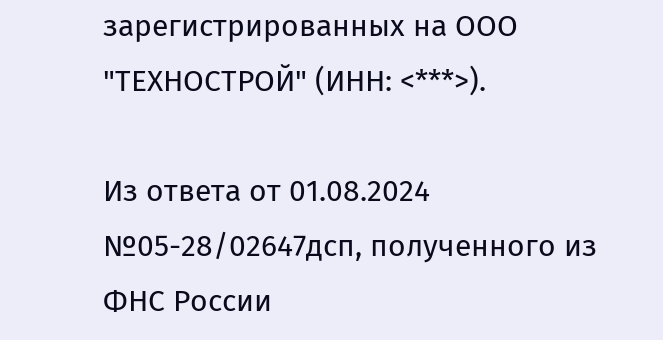зарегистрированных на ООО "ТЕХНОСТРОЙ" (ИНН: <***>).

Из ответа от 01.08.2024 №05-28/02647дсп, полученного из ФНС России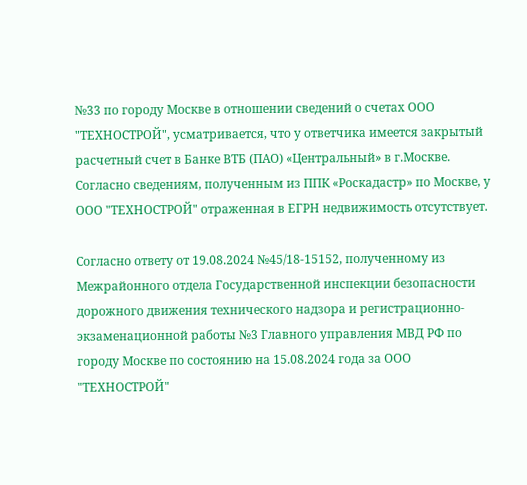№33 по городу Москве в отношении сведений о счетах ООО "ТЕХНОСТРОЙ", усматривается, что у ответчика имеется закрытый расчетный счет в Банке ВТБ (ПАО) «Центральный» в г.Москве. Согласно сведениям, полученным из ППК «Роскадастр» по Москве, у ООО "ТЕХНОСТРОЙ" отраженная в ЕГРН недвижимость отсутствует.

Согласно ответу от 19.08.2024 №45/18-15152, полученному из Межрайонного отдела Государственной инспекции безопасности дорожного движения технического надзора и регистрационно-экзаменационной работы №3 Главного управления МВД РФ по городу Москве по состоянию на 15.08.2024 года за ООО "ТЕХНОСТРОЙ"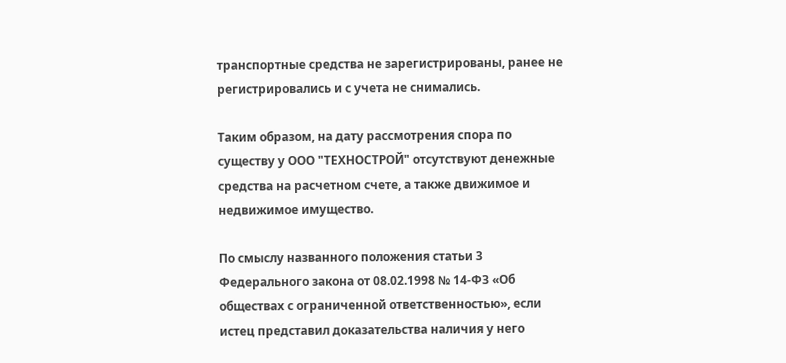транспортные средства не зарегистрированы, ранее не регистрировались и с учета не снимались.

Таким образом, на дату рассмотрения спора по существу у ООО "ТЕХНОСТРОЙ" отсутствуют денежные средства на расчетном счете, а также движимое и недвижимое имущество.

По смыслу названного положения статьи 3 Федерального закона от 08.02.1998 № 14-ФЗ «Об обществах с ограниченной ответственностью», если истец представил доказательства наличия у него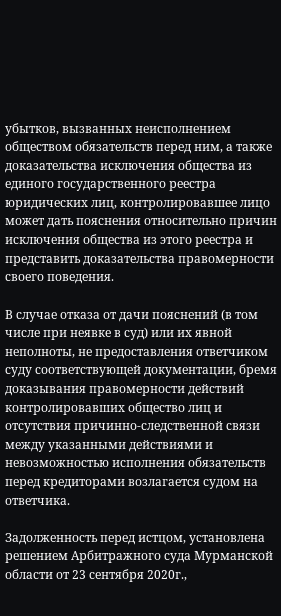убытков, вызванных неисполнением обществом обязательств перед ним, а также доказательства исключения общества из единого государственного реестра юридических лиц, контролировавшее лицо может дать пояснения относительно причин исключения общества из этого реестра и представить доказательства правомерности своего поведения.

В случае отказа от дачи пояснений (в том числе при неявке в суд) или их явной неполноты, не предоставления ответчиком суду соответствующей документации, бремя доказывания правомерности действий контролировавших общество лиц и отсутствия причинно-следственной связи между указанными действиями и невозможностью исполнения обязательств перед кредиторами возлагается судом на ответчика.

Задолженность перед истцом, установлена решением Арбитражного суда Мурманской области от 23 сентября 2020г.,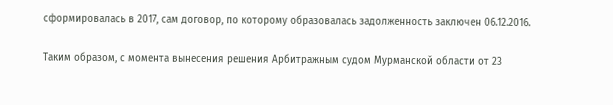сформировалась в 2017, сам договор, по которому образовалась задолженность заключен 06.12.2016.

Таким образом, с момента вынесения решения Арбитражным судом Мурманской области от 23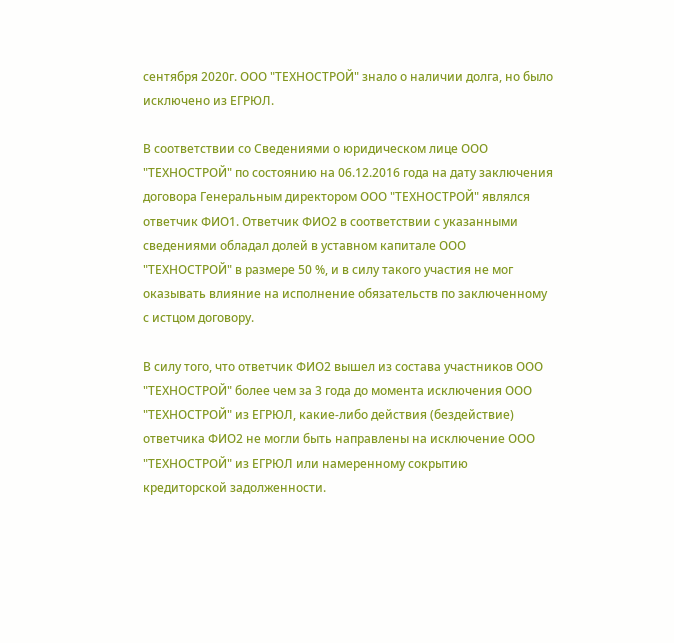сентября 2020г. ООО "ТЕХНОСТРОЙ" знало о наличии долга, но было исключено из ЕГРЮЛ.

В соответствии со Сведениями о юридическом лице ООО "ТЕХНОСТРОЙ" по состоянию на 06.12.2016 года на дату заключения договора Генеральным директором ООО "ТЕХНОСТРОЙ" являлся ответчик ФИО1. Ответчик ФИО2 в соответствии с указанными сведениями обладал долей в уставном капитале ООО "ТЕХНОСТРОЙ" в размере 50 %, и в силу такого участия не мог оказывать влияние на исполнение обязательств по заключенному с истцом договору.

В силу того, что ответчик ФИО2 вышел из состава участников ООО "ТЕХНОСТРОЙ" более чем за 3 года до момента исключения ООО "ТЕХНОСТРОЙ" из ЕГРЮЛ, какие-либо действия (бездействие) ответчика ФИО2 не могли быть направлены на исключение ООО "ТЕХНОСТРОЙ" из ЕГРЮЛ или намеренному сокрытию кредиторской задолженности.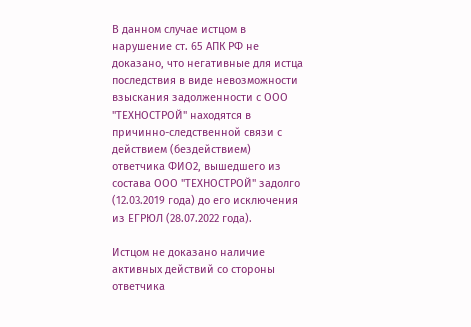В данном случае истцом в нарушение ст. 65 АПК РФ не доказано, что негативные для истца последствия в виде невозможности взыскания задолженности с ООО "ТЕХНОСТРОЙ" находятся в причинно-следственной связи с действием (бездействием) ответчика ФИО2, вышедшего из состава ООО "ТЕХНОСТРОЙ" задолго (12.03.2019 года) до его исключения из ЕГРЮЛ (28.07.2022 года).

Истцом не доказано наличие активных действий со стороны ответчика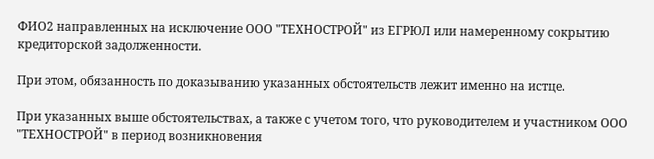ФИО2 направленных на исключение ООО "ТЕХНОСТРОЙ" из ЕГРЮЛ или намеренному сокрытию кредиторской задолженности.

При этом, обязанность по доказыванию указанных обстоятельств лежит именно на истце.

При указанных выше обстоятельствах, а также с учетом того, что руководителем и участником ООО "ТЕХНОСТРОЙ" в период возникновения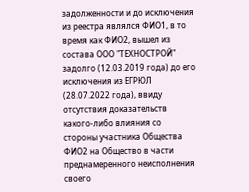задолженности и до исключения из реестра являлся ФИО1, в то время как ФИО2, вышел из состава ООО "ТЕХНОСТРОЙ" задолго (12.03.2019 года) до его исключения из ЕГРЮЛ (28.07.2022 года), ввиду отсутствия доказательств какого-либо влияния со стороны участника Общества ФИО2 на Общество в части преднамеренного неисполнения своего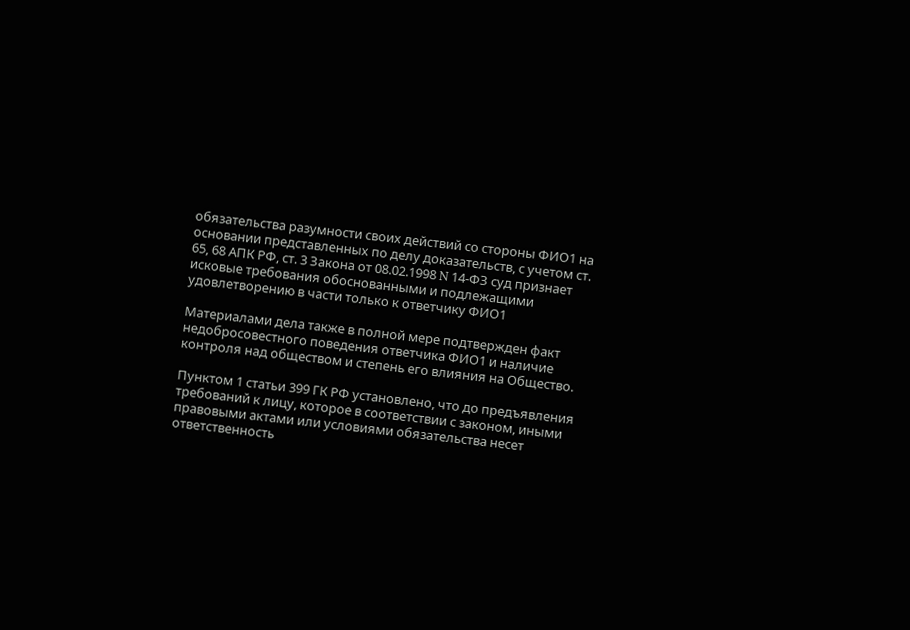обязательства разумности своих действий со стороны ФИО1 на основании представленных по делу доказательств, с учетом ст. 65, 68 АПК РФ, ст. 3 Закона от 08.02.1998 N 14-ФЗ суд признает исковые требования обоснованными и подлежащими удовлетворению в части только к ответчику ФИО1

Материалами дела также в полной мере подтвержден факт недобросовестного поведения ответчика ФИО1 и наличие контроля над обществом и степень его влияния на Общество.

Пунктом 1 статьи 399 ГК РФ установлено, что до предъявления требований к лицу, которое в соответствии с законом, иными правовыми актами или условиями обязательства несет ответственность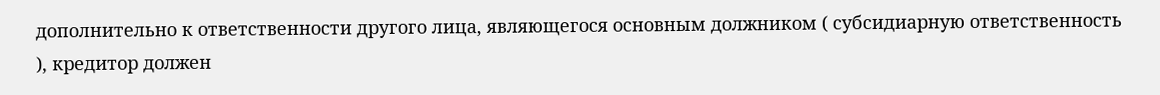дополнительно к ответственности другого лица, являющегося основным должником ( субсидиарную ответственность ), кредитор должен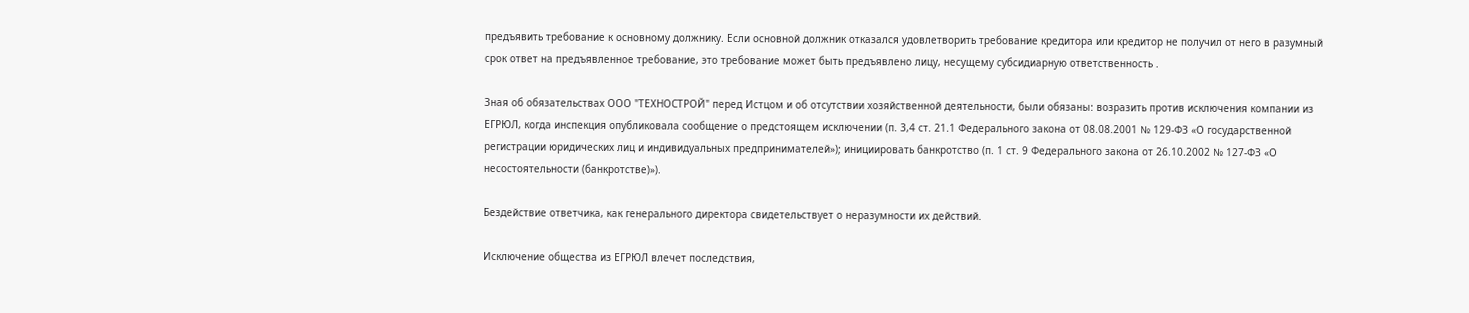предъявить требование к основному должнику. Если основной должник отказался удовлетворить требование кредитора или кредитор не получил от него в разумный срок ответ на предъявленное требование, это требование может быть предъявлено лицу, несущему субсидиарную ответственность .

Зная об обязательствах ООО "ТЕХНОСТРОЙ" перед Истцом и об отсутствии хозяйственной деятельности, были обязаны: возразить против исключения компании из ЕГРЮЛ, когда инспекция опубликовала сообщение о предстоящем исключении (п. 3,4 ст. 21.1 Федерального закона от 08.08.2001 № 129-ФЗ «О государственной регистрации юридических лиц и индивидуальных предпринимателей»); инициировать банкротство (п. 1 ст. 9 Федерального закона от 26.10.2002 № 127-ФЗ «О несостоятельности (банкротстве)»).

Бездействие ответчика, как генерального директора свидетельствует о неразумности их действий.

Исключение общества из ЕГРЮЛ влечет последствия,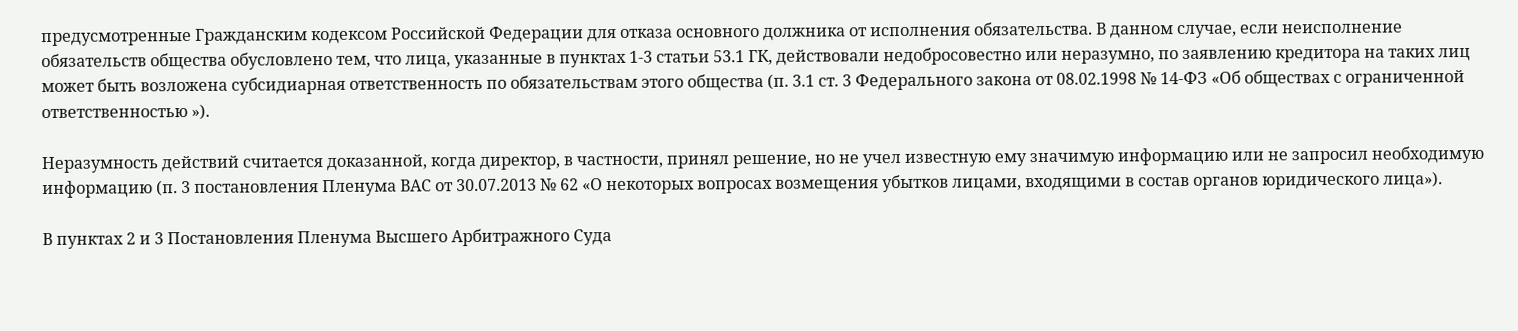предусмотренные Гражданским кодексом Российской Федерации для отказа основного должника от исполнения обязательства. В данном случае, если неисполнение обязательств общества обусловлено тем, что лица, указанные в пунктах 1-3 статьи 53.1 ГК, действовали недобросовестно или неразумно, по заявлению кредитора на таких лиц может быть возложена субсидиарная ответственность по обязательствам этого общества (п. 3.1 ст. 3 Федерального закона от 08.02.1998 № 14-ФЗ «Об обществах с ограниченной ответственностью »).

Неразумность действий считается доказанной, когда директор, в частности, принял решение, но не учел известную ему значимую информацию или не запросил необходимую информацию (п. 3 постановления Пленума ВАС от 30.07.2013 № 62 «О некоторых вопросах возмещения убытков лицами, входящими в состав органов юридического лица»).

В пунктах 2 и 3 Постановления Пленума Высшего Арбитражного Суда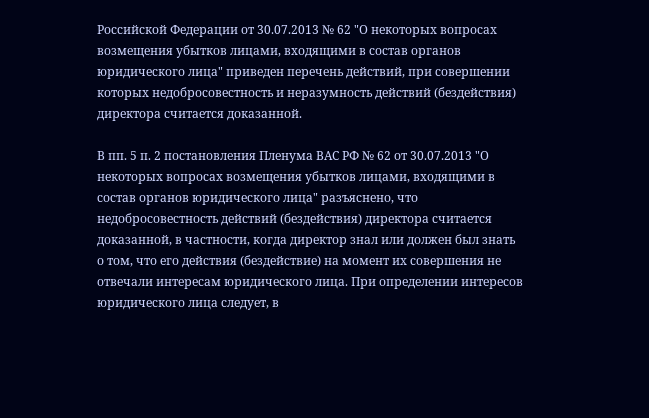Российской Федерации от 30.07.2013 № 62 "О некоторых вопросах возмещения убытков лицами, входящими в состав органов юридического лица" приведен перечень действий, при совершении которых недобросовестность и неразумность действий (бездействия) директора считается доказанной.

В пп. 5 п. 2 постановления Пленума ВАС РФ № 62 от 30.07.2013 "О некоторых вопросах возмещения убытков лицами, входящими в состав органов юридического лица" разъяснено, что недобросовестность действий (бездействия) директора считается доказанной, в частности, когда директор знал или должен был знать о том, что его действия (бездействие) на момент их совершения не отвечали интересам юридического лица. При определении интересов юридического лица следует, в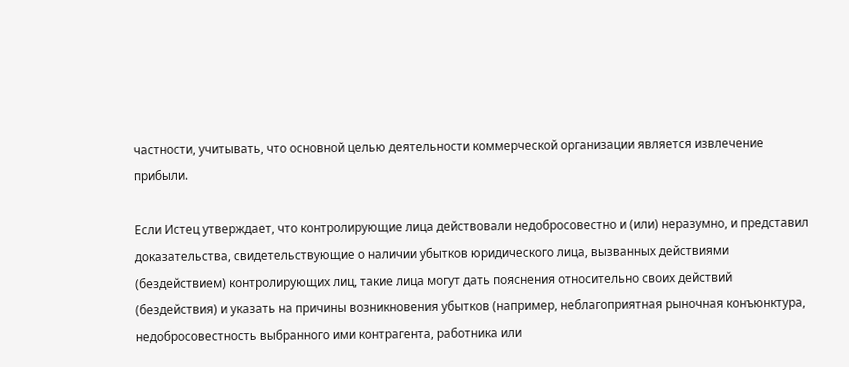частности, учитывать, что основной целью деятельности коммерческой организации является извлечение прибыли.

Если Истец утверждает, что контролирующие лица действовали недобросовестно и (или) неразумно, и представил доказательства, свидетельствующие о наличии убытков юридического лица, вызванных действиями (бездействием) контролирующих лиц, такие лица могут дать пояснения относительно своих действий (бездействия) и указать на причины возникновения убытков (например, неблагоприятная рыночная конъюнктура, недобросовестность выбранного ими контрагента, работника или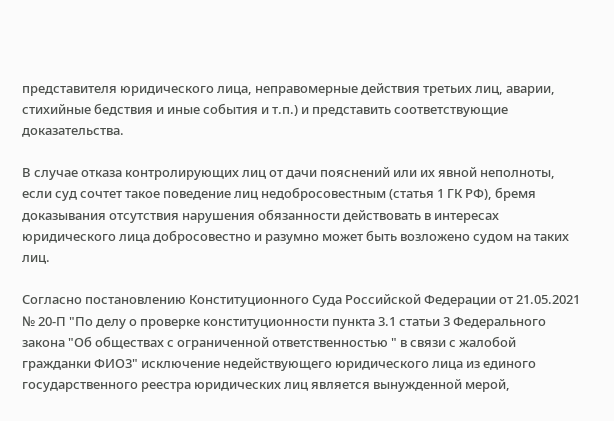представителя юридического лица, неправомерные действия третьих лиц, аварии, стихийные бедствия и иные события и т.п.) и представить соответствующие доказательства.

В случае отказа контролирующих лиц от дачи пояснений или их явной неполноты, если суд сочтет такое поведение лиц недобросовестным (статья 1 ГК РФ), бремя доказывания отсутствия нарушения обязанности действовать в интересах юридического лица добросовестно и разумно может быть возложено судом на таких лиц.

Согласно постановлению Конституционного Суда Российской Федерации от 21.05.2021 № 20-П "По делу о проверке конституционности пункта 3.1 статьи 3 Федерального закона "Об обществах с ограниченной ответственностью " в связи с жалобой гражданки ФИО3" исключение недействующего юридического лица из единого государственного реестра юридических лиц является вынужденной мерой,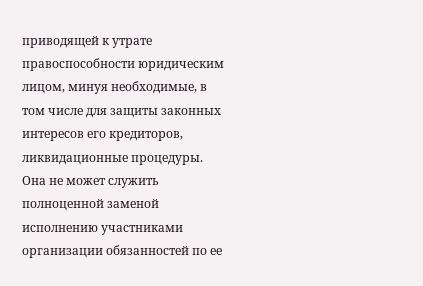приводящей к утрате правоспособности юридическим лицом, минуя необходимые, в том числе для защиты законных интересов его кредиторов, ликвидационные процедуры. Она не может служить полноценной заменой исполнению участниками организации обязанностей по ее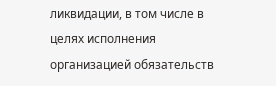ликвидации, в том числе в целях исполнения организацией обязательств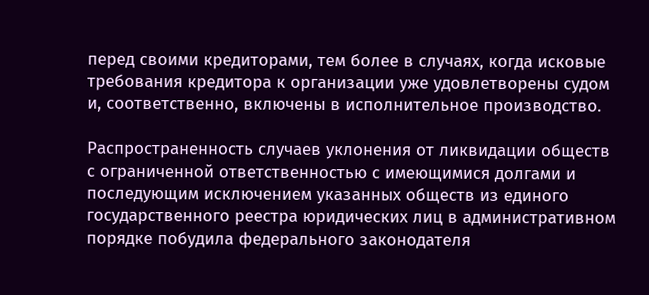перед своими кредиторами, тем более в случаях, когда исковые требования кредитора к организации уже удовлетворены судом и, соответственно, включены в исполнительное производство.

Распространенность случаев уклонения от ликвидации обществ с ограниченной ответственностью с имеющимися долгами и последующим исключением указанных обществ из единого государственного реестра юридических лиц в административном порядке побудила федерального законодателя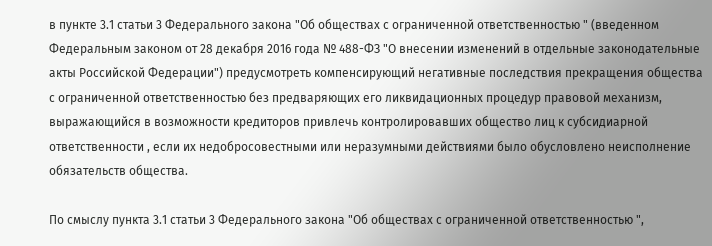в пункте 3.1 статьи 3 Федерального закона "Об обществах с ограниченной ответственностью " (введенном Федеральным законом от 28 декабря 2016 года № 488-ФЗ "О внесении изменений в отдельные законодательные акты Российской Федерации") предусмотреть компенсирующий негативные последствия прекращения общества с ограниченной ответственностью без предваряющих его ликвидационных процедур правовой механизм, выражающийся в возможности кредиторов привлечь контролировавших общество лиц к субсидиарной ответственности , если их недобросовестными или неразумными действиями было обусловлено неисполнение обязательств общества.

По смыслу пункта 3.1 статьи 3 Федерального закона "Об обществах с ограниченной ответственностью ",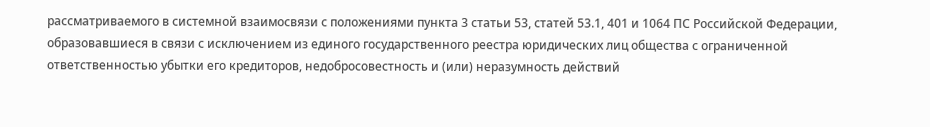рассматриваемого в системной взаимосвязи с положениями пункта 3 статьи 53, статей 53.1, 401 и 1064 ПС Российской Федерации, образовавшиеся в связи с исключением из единого государственного реестра юридических лиц общества с ограниченной ответственностью убытки его кредиторов, недобросовестность и (или) неразумность действий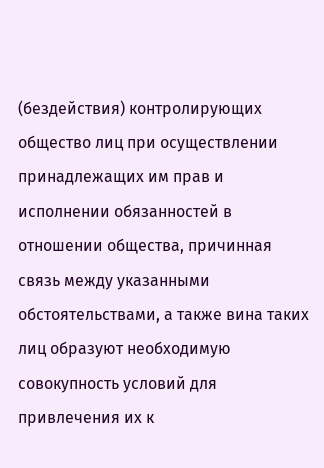(бездействия) контролирующих общество лиц при осуществлении принадлежащих им прав и исполнении обязанностей в отношении общества, причинная связь между указанными обстоятельствами, а также вина таких лиц образуют необходимую совокупность условий для привлечения их к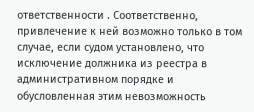ответственности . Соответственно, привлечение к ней возможно только в том случае, если судом установлено, что исключение должника из реестра в административном порядке и обусловленная этим невозможность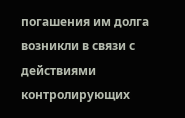погашения им долга возникли в связи с действиями контролирующих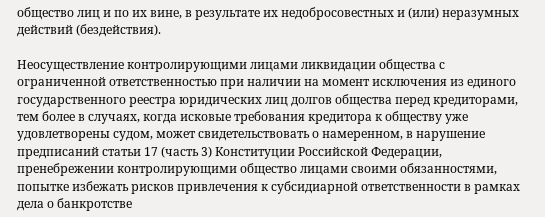общество лиц и по их вине, в результате их недобросовестных и (или) неразумных действий (бездействия).

Неосуществление контролирующими лицами ликвидации общества с ограниченной ответственностью при наличии на момент исключения из единого государственного реестра юридических лиц долгов общества перед кредиторами, тем более в случаях, когда исковые требования кредитора к обществу уже удовлетворены судом, может свидетельствовать о намеренном, в нарушение предписаний статьи 17 (часть 3) Конституции Российской Федерации, пренебрежении контролирующими общество лицами своими обязанностями, попытке избежать рисков привлечения к субсидиарной ответственности в рамках дела о банкротстве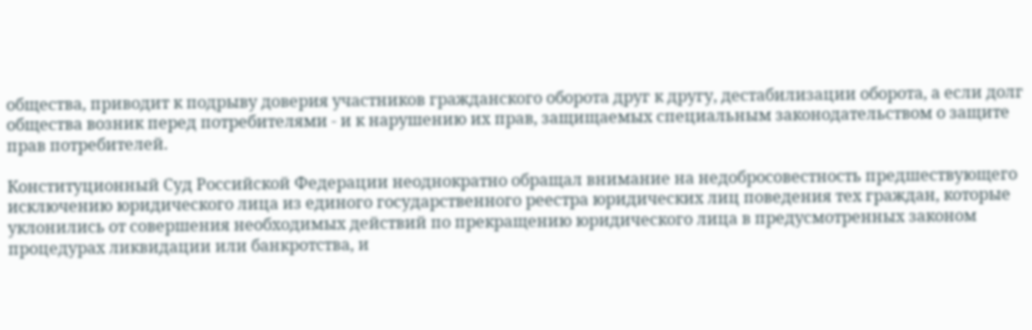общества, приводит к подрыву доверия участников гражданского оборота друг к другу, дестабилизации оборота, а если долг общества возник перед потребителями - и к нарушению их прав, защищаемых специальным законодательством о защите прав потребителей.

Конституционный Суд Российской Федерации неоднократно обращал внимание на недобросовестность предшествующего исключению юридического лица из единого государственного реестра юридических лиц поведения тех граждан, которые уклонились от совершения необходимых действий по прекращению юридического лица в предусмотренных законом процедурах ликвидации или банкротства, и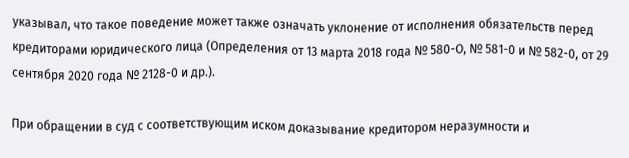указывал, что такое поведение может также означать уклонение от исполнения обязательств перед кредиторами юридического лица (Определения от 13 марта 2018 года № 580-О, № 581-0 и № 582-0, от 29 сентября 2020 года № 2128-0 и др.).

При обращении в суд с соответствующим иском доказывание кредитором неразумности и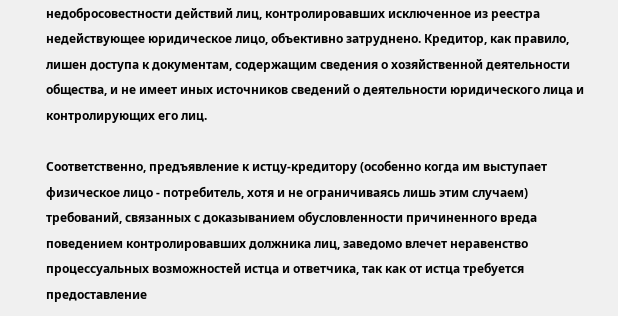недобросовестности действий лиц, контролировавших исключенное из реестра недействующее юридическое лицо, объективно затруднено. Кредитор, как правило, лишен доступа к документам, содержащим сведения о хозяйственной деятельности общества, и не имеет иных источников сведений о деятельности юридического лица и контролирующих его лиц.

Соответственно, предъявление к истцу-кредитору (особенно когда им выступает физическое лицо - потребитель, хотя и не ограничиваясь лишь этим случаем) требований, связанных с доказыванием обусловленности причиненного вреда поведением контролировавших должника лиц, заведомо влечет неравенство процессуальных возможностей истца и ответчика, так как от истца требуется предоставление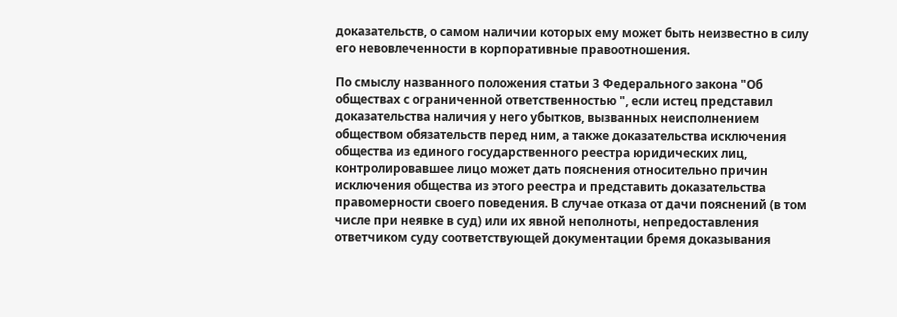доказательств, о самом наличии которых ему может быть неизвестно в силу его невовлеченности в корпоративные правоотношения.

По смыслу названного положения статьи 3 Федерального закона "Об обществах с ограниченной ответственностью ", если истец представил доказательства наличия у него убытков, вызванных неисполнением обществом обязательств перед ним, а также доказательства исключения общества из единого государственного реестра юридических лиц, контролировавшее лицо может дать пояснения относительно причин исключения общества из этого реестра и представить доказательства правомерности своего поведения. В случае отказа от дачи пояснений (в том числе при неявке в суд) или их явной неполноты, непредоставления ответчиком суду соответствующей документации бремя доказывания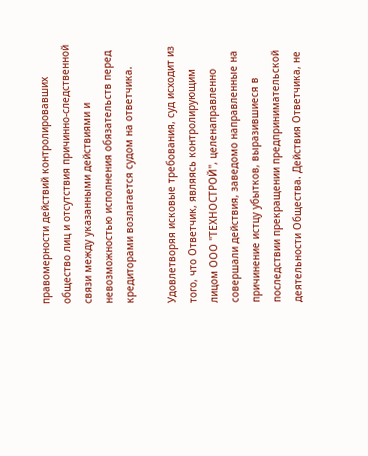правомерности действий контролировавших общество лиц и отсутствия причинно-следственной связи между указанными действиями и невозможностью исполнения обязательств перед кредиторами возлагается судом на ответчика.

Удовлетворяя исковые требования, суд исходит из того, что Ответчик, являясь контролирующим лицом ООО "ТЕХНОСТРОЙ", целенаправленно совершали действия, заведомо направленные на причинение истцу убытков, выразившиеся в последствии прекращении предпринимательской деятельности Общества. Действия Ответчика, не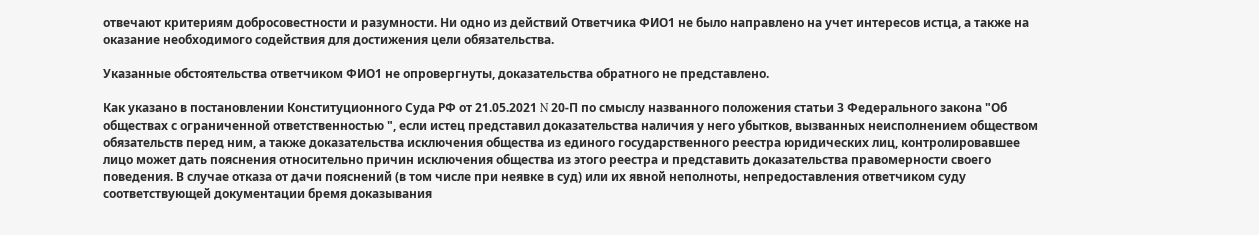отвечают критериям добросовестности и разумности. Ни одно из действий Ответчика ФИО1 не было направлено на учет интересов истца, а также на оказание необходимого содействия для достижения цели обязательства.

Указанные обстоятельства ответчиком ФИО1 не опровергнуты, доказательства обратного не представлено.

Как указано в постановлении Конституционного Суда РФ от 21.05.2021 N 20-П по смыслу названного положения статьи 3 Федерального закона "Об обществах с ограниченной ответственностью ", если истец представил доказательства наличия у него убытков, вызванных неисполнением обществом обязательств перед ним, а также доказательства исключения общества из единого государственного реестра юридических лиц, контролировавшее лицо может дать пояснения относительно причин исключения общества из этого реестра и представить доказательства правомерности своего поведения. В случае отказа от дачи пояснений (в том числе при неявке в суд) или их явной неполноты, непредоставления ответчиком суду соответствующей документации бремя доказывания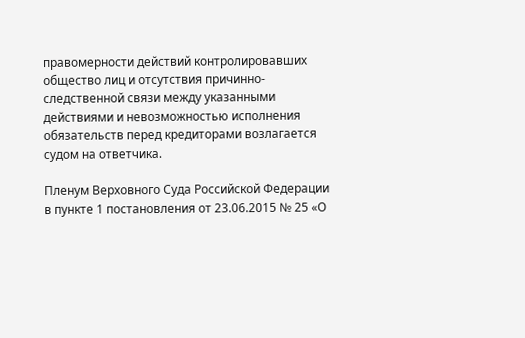правомерности действий контролировавших общество лиц и отсутствия причинно-следственной связи между указанными действиями и невозможностью исполнения обязательств перед кредиторами возлагается судом на ответчика.

Пленум Верховного Суда Российской Федерации в пункте 1 постановления от 23.06.2015 № 25 «О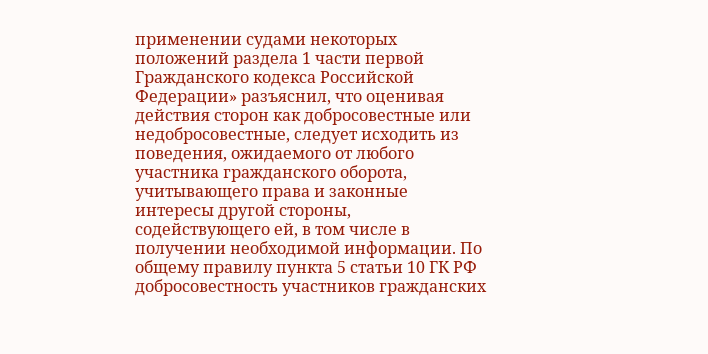применении судами некоторых положений раздела 1 части первой Гражданского кодекса Российской Федерации» разъяснил, что оценивая действия сторон как добросовестные или недобросовестные, следует исходить из поведения, ожидаемого от любого участника гражданского оборота, учитывающего права и законные интересы другой стороны, содействующего ей, в том числе в получении необходимой информации. По общему правилу пункта 5 статьи 10 ГК РФ добросовестность участников гражданских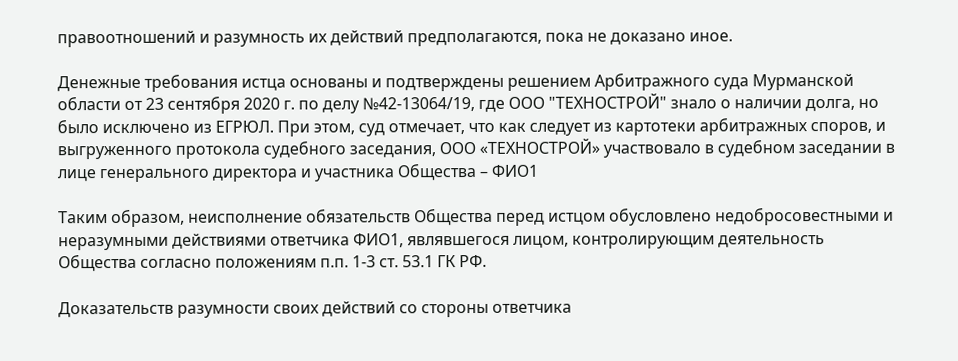правоотношений и разумность их действий предполагаются, пока не доказано иное.

Денежные требования истца основаны и подтверждены решением Арбитражного суда Мурманской области от 23 сентября 2020 г. по делу №42-13064/19, где ООО "ТЕХНОСТРОЙ" знало о наличии долга, но было исключено из ЕГРЮЛ. При этом, суд отмечает, что как следует из картотеки арбитражных споров, и выгруженного протокола судебного заседания, ООО «ТЕХНОСТРОЙ» участвовало в судебном заседании в лице генерального директора и участника Общества – ФИО1

Таким образом, неисполнение обязательств Общества перед истцом обусловлено недобросовестными и неразумными действиями ответчика ФИО1, являвшегося лицом, контролирующим деятельность Общества согласно положениям п.п. 1-3 ст. 53.1 ГК РФ.

Доказательств разумности своих действий со стороны ответчика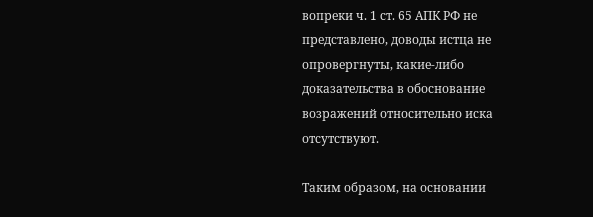вопреки ч. 1 ст. 65 АПК РФ не представлено, доводы истца не опровергнуты, какие-либо доказательства в обоснование возражений относительно иска отсутствуют.

Таким образом, на основании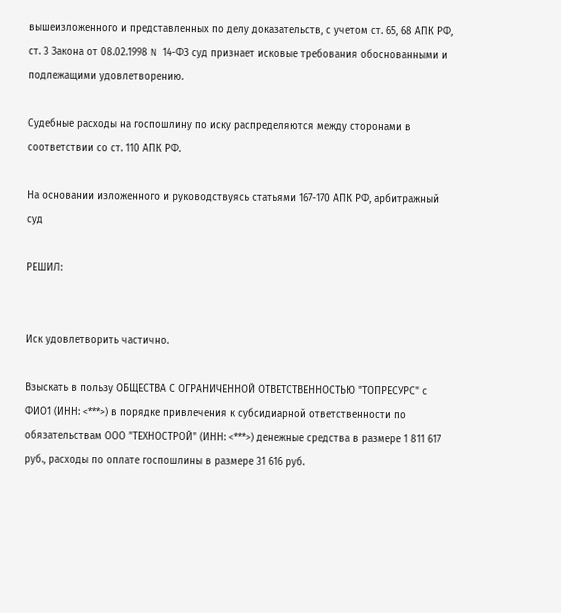вышеизложенного и представленных по делу доказательств, с учетом ст. 65, 68 АПК РФ, ст. 3 Закона от 08.02.1998 N 14-ФЗ суд признает исковые требования обоснованными и подлежащими удовлетворению.

Судебные расходы на госпошлину по иску распределяются между сторонами в соответствии со ст. 110 АПК РФ.

На основании изложенного и руководствуясь статьями 167-170 АПК РФ, арбитражный суд

РЕШИЛ:


Иск удовлетворить частично.

Взыскать в пользу ОБЩЕСТВА С ОГРАНИЧЕННОЙ ОТВЕТСТВЕННОСТЬЮ "ТОПРЕСУРС" с ФИО1 (ИНН: <***>) в порядке привлечения к субсидиарной ответственности по обязательствам ООО "ТЕХНОСТРОЙ" (ИНН: <***>) денежные средства в размере 1 811 617 руб., расходы по оплате госпошлины в размере 31 616 руб.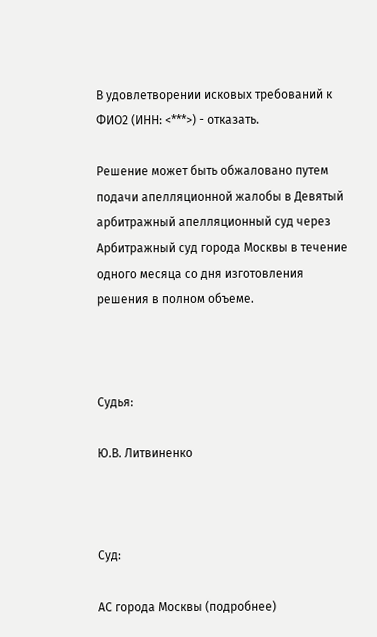В удовлетворении исковых требований к ФИО2 (ИНН: <***>) - отказать.

Решение может быть обжаловано путем подачи апелляционной жалобы в Девятый арбитражный апелляционный суд через Арбитражный суд города Москвы в течение одного месяца со дня изготовления решения в полном объеме.



Судья:

Ю.В. Литвиненко



Суд:

АС города Москвы (подробнее)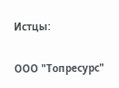Истцы:

ООО "Топресурс"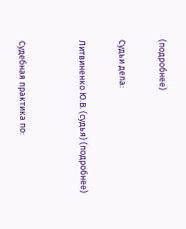(подробнее)

Судьи дела:

Литвиненко Ю.В. (судья) (подробнее)


Судебная практика по: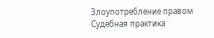Злоупотребление правом
Судебная практика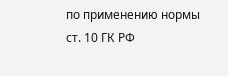по применению нормы ст. 10 ГК РФ